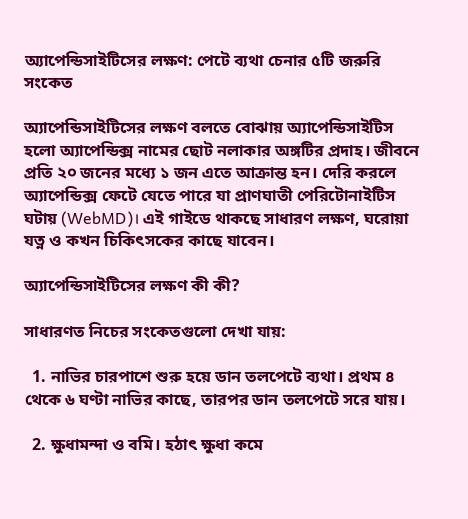অ্যাপেন্ডিসাইটিসের লক্ষণ: পেটে ব্যথা চেনার ৫টি জরুরি সংকেত

অ্যাপেন্ডিসাইটিসের লক্ষণ বলতে বোঝায় অ্যাপেন্ডিসাইটিস হলো অ্যাপেন্ডিক্স নামের ছোট নলাকার অঙ্গটির প্রদাহ। জীবনে প্রতি ২০ জনের মধ্যে ১ জন এতে আক্রান্ত হন। দেরি করলে অ্যাপেন্ডিক্স ফেটে যেতে পারে যা প্রাণঘাতী পেরিটোনাইটিস ঘটায় (WebMD)। এই গাইডে থাকছে সাধারণ লক্ষণ, ঘরোয়া যত্ন ও কখন চিকিৎসকের কাছে যাবেন।

অ্যাপেন্ডিসাইটিসের লক্ষণ কী কী?

সাধারণত নিচের সংকেতগুলো দেখা যায়:

  1. নাভির চারপাশে শুরু হয়ে ডান তলপেটে ব্যথা। প্রথম ৪ থেকে ৬ ঘণ্টা নাভির কাছে, তারপর ডান তলপেটে সরে যায়।

  2. ক্ষুধামন্দা ও বমি। হঠাৎ ক্ষুধা কমে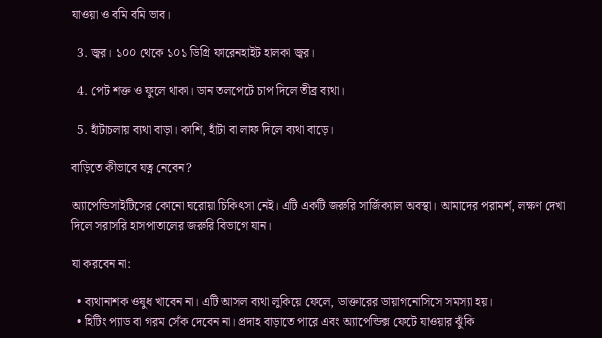যাওয়া ও বমি বমি ভাব।

  3. জ্বর। ১০০ থেকে ১০১ ডিগ্রি ফারেনহাইট হালকা জ্বর।

  4. পেট শক্ত ও ফুলে থাকা। ডান তলপেটে চাপ দিলে তীব্র ব্যথা।

  5. হাঁটাচলায় ব্যথা বাড়া। কাশি, হাঁটা বা লাফ দিলে ব্যথা বাড়ে।

বাড়িতে কীভাবে যত্ন নেবেন?

অ্যাপেন্ডিসাইটিসের কোনো ঘরোয়া চিকিৎসা নেই। এটি একটি জরুরি সার্জিক্যাল অবস্থা। আমাদের পরামর্শ, লক্ষণ দেখা দিলে সরাসরি হাসপাতালের জরুরি বিভাগে যান।

যা করবেন না:

  • ব্যথানাশক ওষুধ খাবেন না। এটি আসল ব্যথা লুকিয়ে ফেলে, ডাক্তারের ডায়াগনোসিসে সমস্যা হয়।
  • হিটিং প্যাড বা গরম সেঁক দেবেন না। প্রদাহ বাড়াতে পারে এবং অ্যাপেন্ডিক্স ফেটে যাওয়ার ঝুঁকি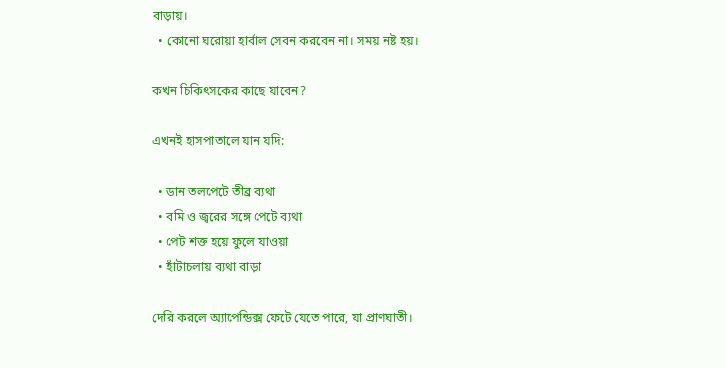বাড়ায়।
  • কোনো ঘরোয়া হার্বাল সেবন করবেন না। সময় নষ্ট হয়।

কখন চিকিৎসকের কাছে যাবেন?

এখনই হাসপাতালে যান যদি:

  • ডান তলপেটে তীব্র ব্যথা
  • বমি ও জ্বরের সঙ্গে পেটে ব্যথা
  • পেট শক্ত হয়ে ফুলে যাওয়া
  • হাঁটাচলায় ব্যথা বাড়া

দেরি করলে অ্যাপেন্ডিক্স ফেটে যেতে পারে, যা প্রাণঘাতী।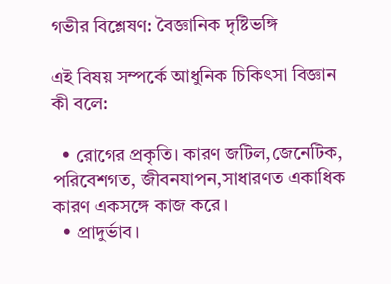গভীর বিশ্লেষণ: বৈজ্ঞানিক দৃষ্টিভঙ্গি

এই বিষয় সম্পর্কে আধুনিক চিকিৎসা বিজ্ঞান কী বলে:

  • রোগের প্রকৃতি। কারণ জটিল,জেনেটিক, পরিবেশগত, জীবনযাপন,সাধারণত একাধিক কারণ একসঙ্গে কাজ করে।
  • প্রাদুর্ভাব।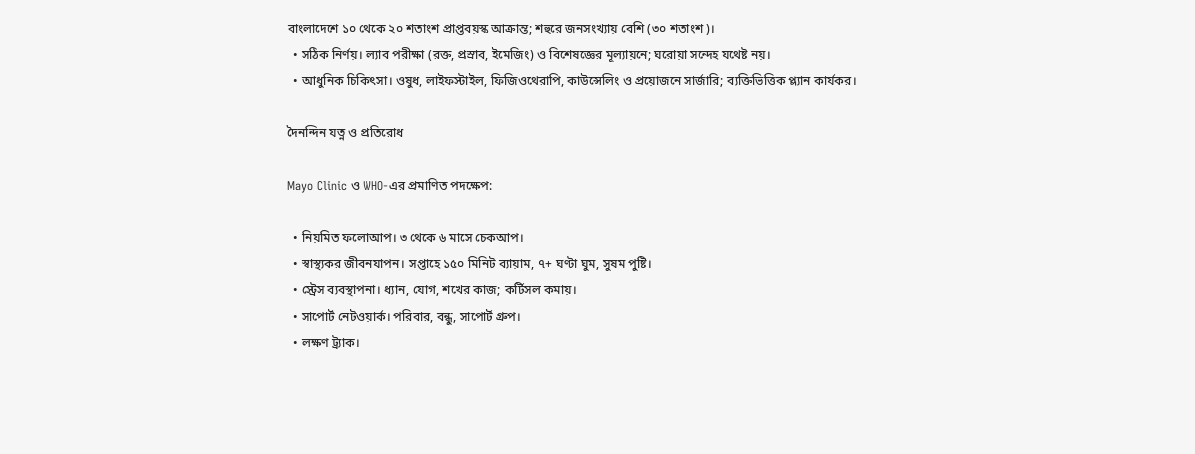বাংলাদেশে ১০ থেকে ২০ শতাংশ প্রাপ্তবয়স্ক আক্রান্ত; শহুরে জনসংখ্যায় বেশি (৩০ শতাংশ)।
  • সঠিক নির্ণয়। ল্যাব পরীক্ষা (রক্ত, প্রস্রাব, ইমেজিং) ও বিশেষজ্ঞের মূল্যায়নে; ঘরোয়া সন্দেহ যথেষ্ট নয়।
  • আধুনিক চিকিৎসা। ওষুধ, লাইফস্টাইল, ফিজিওথেরাপি, কাউন্সেলিং ও প্রয়োজনে সার্জারি; ব্যক্তিভিত্তিক প্ল্যান কার্যকর।

দৈনন্দিন যত্ন ও প্রতিরোধ

Mayo Clinic ও WHO-এর প্রমাণিত পদক্ষেপ:

  • নিয়মিত ফলোআপ। ৩ থেকে ৬ মাসে চেকআপ।
  • স্বাস্থ্যকর জীবনযাপন। সপ্তাহে ১৫০ মিনিট ব্যায়াম, ৭+ ঘণ্টা ঘুম, সুষম পুষ্টি।
  • স্ট্রেস ব্যবস্থাপনা। ধ্যান, যোগ, শখের কাজ; কর্টিসল কমায়।
  • সাপোর্ট নেটওয়ার্ক। পরিবার, বন্ধু, সাপোর্ট গ্রুপ।
  • লক্ষণ ট্র্যাক।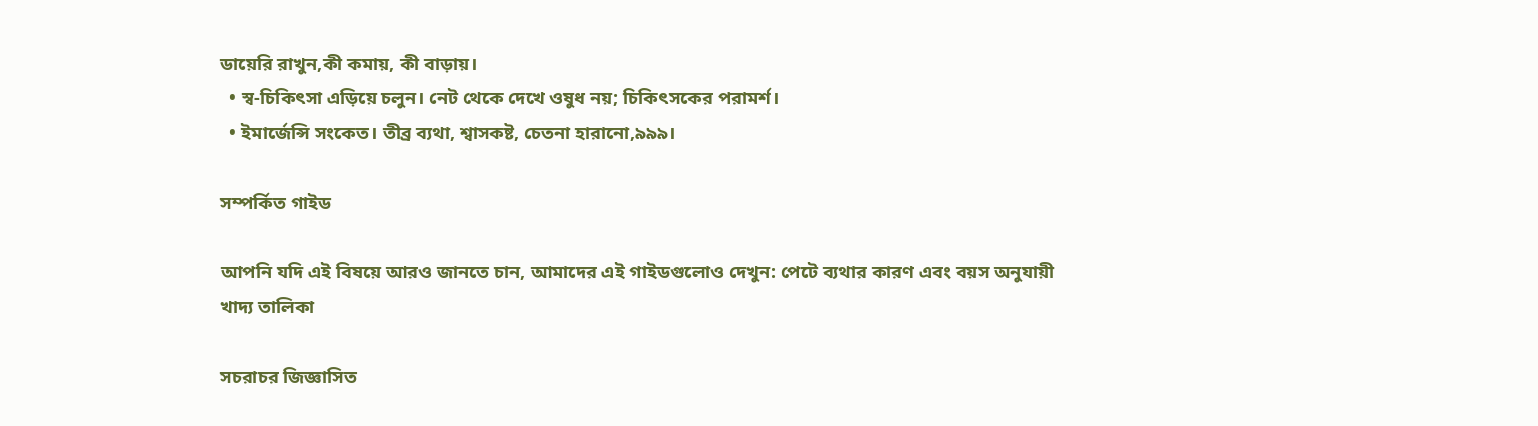ডায়েরি রাখুন,কী কমায়, কী বাড়ায়।
  • স্ব-চিকিৎসা এড়িয়ে চলুন। নেট থেকে দেখে ওষুধ নয়; চিকিৎসকের পরামর্শ।
  • ইমার্জেন্সি সংকেত। তীব্র ব্যথা, শ্বাসকষ্ট, চেতনা হারানো,৯৯৯।

সম্পর্কিত গাইড

আপনি যদি এই বিষয়ে আরও জানতে চান, আমাদের এই গাইডগুলোও দেখুন: পেটে ব্যথার কারণ এবং বয়স অনুযায়ী খাদ্য তালিকা

সচরাচর জিজ্ঞাসিত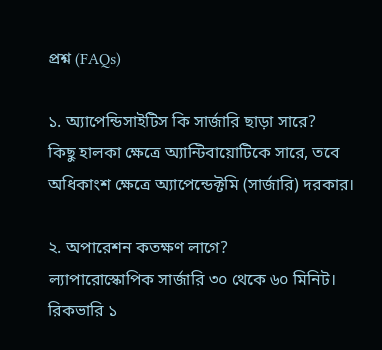প্রশ্ন (FAQs)

১. অ্যাপেন্ডিসাইটিস কি সার্জারি ছাড়া সারে?
কিছু হালকা ক্ষেত্রে অ্যান্টিবায়োটিকে সারে, তবে অধিকাংশ ক্ষেত্রে অ্যাপেন্ডেক্টমি (সার্জারি) দরকার।

২. অপারেশন কতক্ষণ লাগে?
ল্যাপারোস্কোপিক সার্জারি ৩০ থেকে ৬০ মিনিট। রিকভারি ১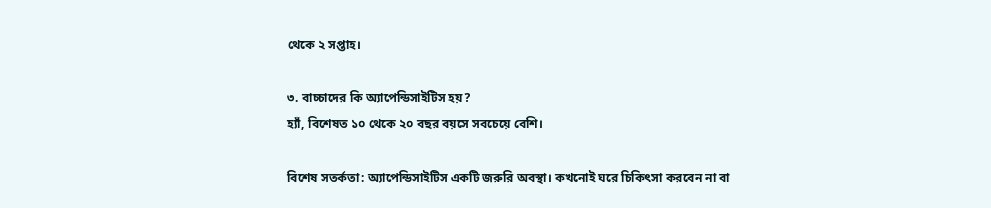থেকে ২ সপ্তাহ।

৩. বাচ্চাদের কি অ্যাপেন্ডিসাইটিস হয়?
হ্যাঁ, বিশেষত ১০ থেকে ২০ বছর বয়সে সবচেয়ে বেশি।

বিশেষ সতর্কতা: অ্যাপেন্ডিসাইটিস একটি জরুরি অবস্থা। কখনোই ঘরে চিকিৎসা করবেন না বা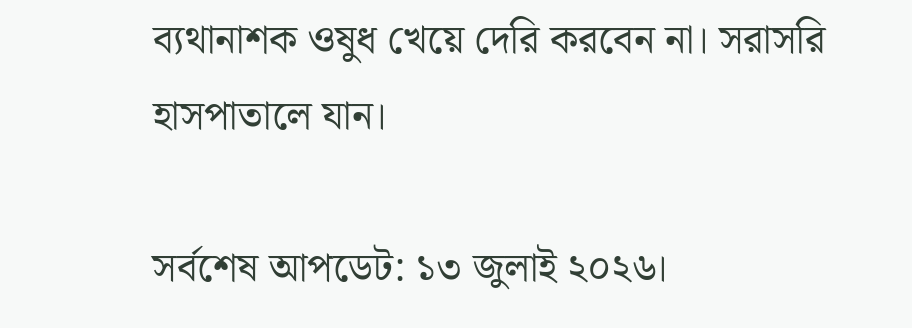ব্যথানাশক ওষুধ খেয়ে দেরি করবেন না। সরাসরি হাসপাতালে যান।

সর্বশেষ আপডেট: ১৩ জুলাই ২০২৬।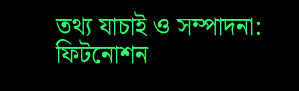তথ্য যাচাই ও সম্পাদনা: ফিটনোশন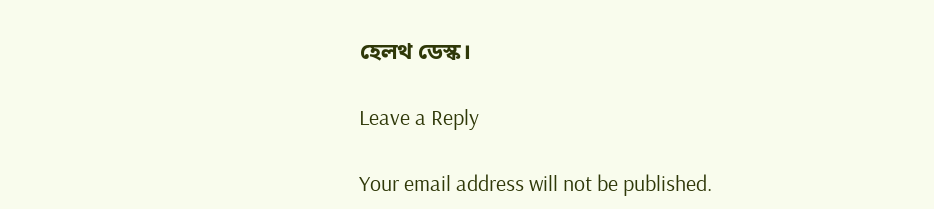হেলথ ডেস্ক।

Leave a Reply

Your email address will not be published.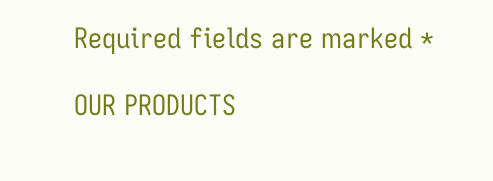Required fields are marked *

OUR PRODUCTS